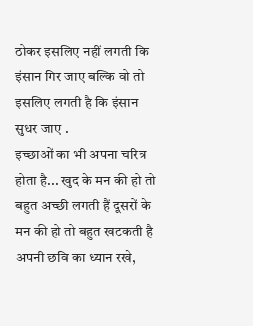ठोकर इसलिए नहीं लगती कि इंसान गिर जाए बल्कि वो तो इसलिए लगती है कि इंसान सुधर जाए .
इच्छाओं का भी अपना चरित्र होता है... खुद के मन की हो तो बहुत अच्छी लगती हैं दूसरों के मन की हो तो बहुत खटकती है
अपनी छवि का ध्यान रखे,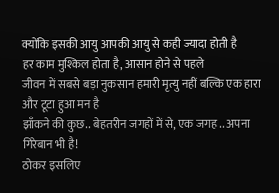क्योंकि इसकी आयु आपकी आयु से कही ज्यादा होती है
हर काम मुश्किल होता है, आसान होने से पहले
जीवन में सबसे बड़ा नुकसान हमारी मृत्यु नहीं बल्कि एक हारा और टूटा हुआ मन है
झाँकने की कुछ.. बेहतरीन जगहों में से, एक जगह .. अपना गिरेबान भी है!
ठोकर इसलिए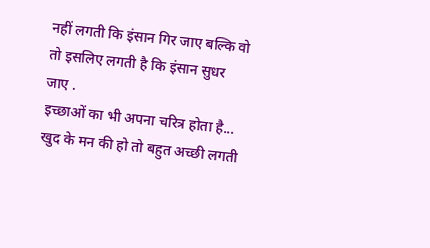नहीं लगती कि इंसान गिर जाए बल्कि वो तो इसलिए लगती है कि इंसान सुधर जाए .
इच्छाओं का भी अपना चरित्र होता है... खुद के मन की हो तो बहुत अच्छी लगती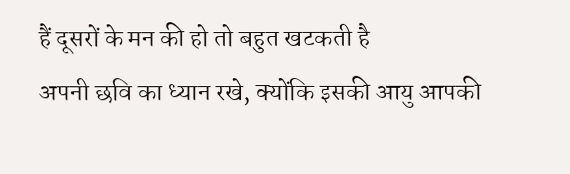हैं दूसरों के मन की हो तो बहुत खटकती है
अपनी छवि का ध्यान रखे, क्योंकि इसकी आयु आपकी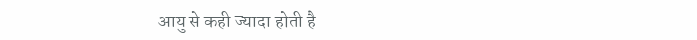आयु से कही ज्यादा होती है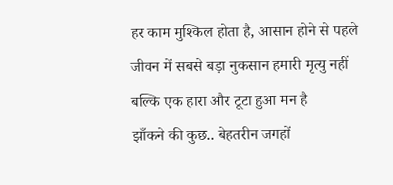हर काम मुश्किल होता है, आसान होने से पहले
जीवन में सबसे बड़ा नुकसान हमारी मृत्यु नहीं बल्कि एक हारा और टूटा हुआ मन है
झाँकने की कुछ.. बेहतरीन जगहों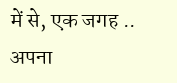में से, एक जगह .. अपना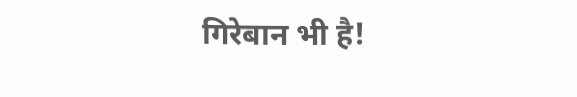गिरेबान भी है!